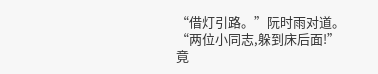“借灯引路。”阮时雨对道。
“两位小同志,躲到床后面!”
竟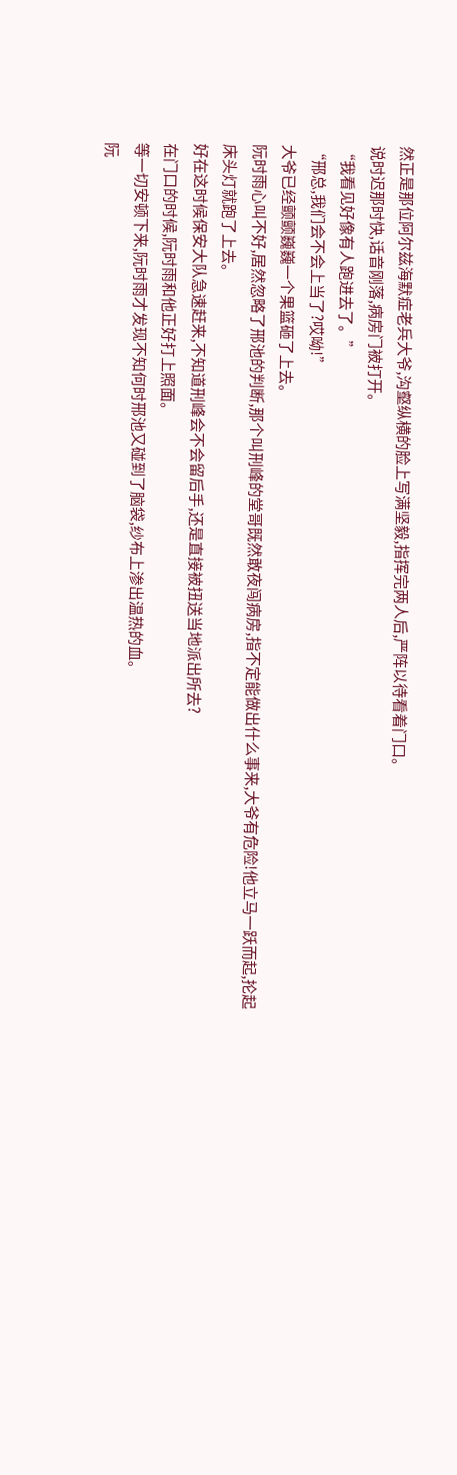然正是那位阿尔兹海默症老兵大爷,沟壑纵横的脸上写满坚毅,指挥完两人后,严阵以待看着门口。
说时迟那时快,话音刚落,病房门被打开。
“我看见好像有人跑进去了。”
“邢总,我们会不会上当了?哎呦!”
大爷已经颤颤巍巍一个果篮砸了上去。
阮时雨心叫不好,居然忽略了邢池的判断,那个叫刑峰的堂哥既然敢夜闯病房,指不定能做出什么事来,大爷有危险!他立马一跃而起,抡起床头灯就跑了上去。
好在这时候保安大队急速赶来,不知道刑峰会不会留后手,还是直接被扭送当地派出所去?
在门口的时候,阮时雨和他正好打上照面。
等一切安顿下来,阮时雨才发现不知何时邢池又碰到了脑袋,纱布上渗出温热的血。
阮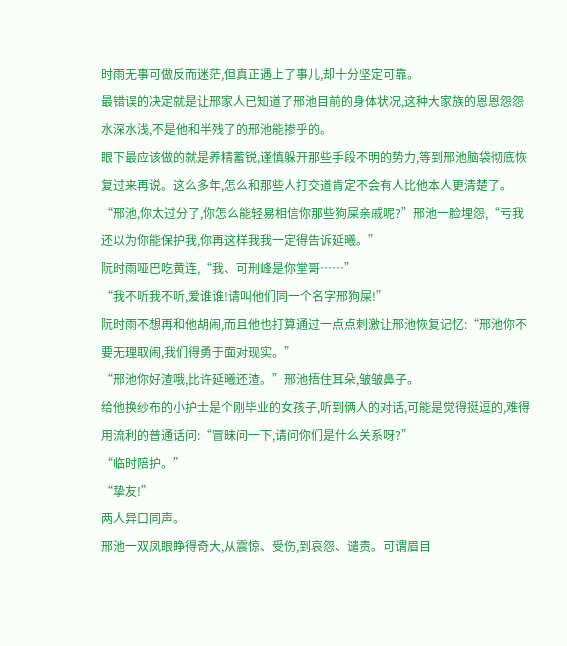时雨无事可做反而迷茫,但真正遇上了事儿,却十分坚定可靠。
最错误的决定就是让邢家人已知道了邢池目前的身体状况,这种大家族的恩恩怨怨水深水浅,不是他和半残了的邢池能掺乎的。
眼下最应该做的就是养精蓄锐,谨慎躲开那些手段不明的势力,等到邢池脑袋彻底恢复过来再说。这么多年,怎么和那些人打交道肯定不会有人比他本人更清楚了。
“邢池,你太过分了,你怎么能轻易相信你那些狗屎亲戚呢?”邢池一脸埋怨,“亏我还以为你能保护我,你再这样我我一定得告诉延曦。”
阮时雨哑巴吃黄连,“我、可刑峰是你堂哥……”
“我不听我不听,爱谁谁!请叫他们同一个名字邢狗屎!”
阮时雨不想再和他胡闹,而且他也打算通过一点点刺激让邢池恢复记忆:“邢池你不要无理取闹,我们得勇于面对现实。”
“邢池你好渣哦,比许延曦还渣。”邢池捂住耳朵,皱皱鼻子。
给他换纱布的小护士是个刚毕业的女孩子,听到俩人的对话,可能是觉得挺逗的,难得用流利的普通话问:“冒昧问一下,请问你们是什么关系呀?”
“临时陪护。”
“挚友!”
两人异口同声。
邢池一双凤眼睁得奇大,从震惊、受伤,到哀怨、谴责。可谓眉目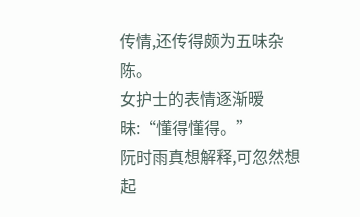传情,还传得颇为五味杂陈。
女护士的表情逐渐暧昧:“懂得懂得。”
阮时雨真想解释,可忽然想起